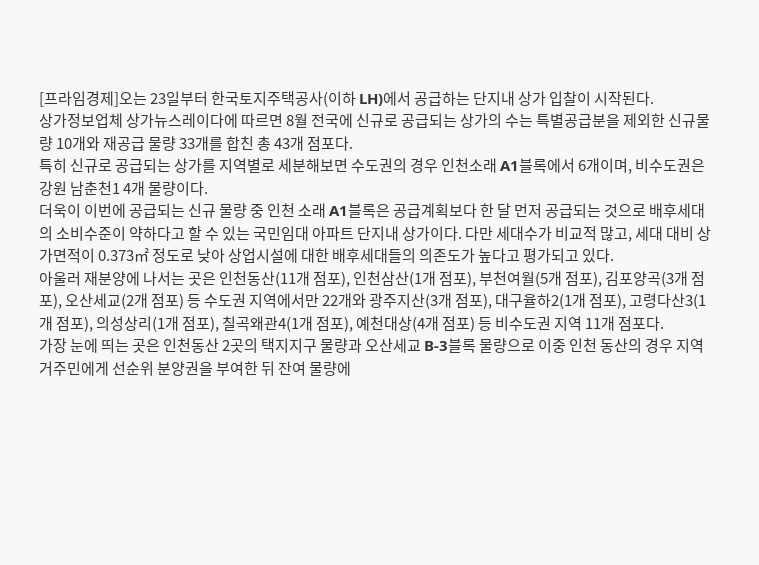[프라임경제]오는 23일부터 한국토지주택공사(이하 LH)에서 공급하는 단지내 상가 입찰이 시작된다.
상가정보업체 상가뉴스레이다에 따르면 8월 전국에 신규로 공급되는 상가의 수는 특별공급분을 제외한 신규물량 10개와 재공급 물량 33개를 합친 총 43개 점포다.
특히 신규로 공급되는 상가를 지역별로 세분해보면 수도권의 경우 인천소래 A1블록에서 6개이며, 비수도권은 강원 남춘천1 4개 물량이다.
더욱이 이번에 공급되는 신규 물량 중 인천 소래 A1블록은 공급계획보다 한 달 먼저 공급되는 것으로 배후세대의 소비수준이 약하다고 할 수 있는 국민임대 아파트 단지내 상가이다. 다만 세대수가 비교적 많고, 세대 대비 상가면적이 0.373㎡ 정도로 낮아 상업시설에 대한 배후세대들의 의존도가 높다고 평가되고 있다.
아울러 재분양에 나서는 곳은 인천동산(11개 점포), 인천삼산(1개 점포), 부천여월(5개 점포), 김포양곡(3개 점포), 오산세교(2개 점포) 등 수도권 지역에서만 22개와 광주지산(3개 점포), 대구율하2(1개 점포), 고령다산3(1개 점포), 의성상리(1개 점포), 칠곡왜관4(1개 점포), 예천대상(4개 점포) 등 비수도권 지역 11개 점포다.
가장 눈에 띄는 곳은 인천동산 2곳의 택지지구 물량과 오산세교 B-3블록 물량으로 이중 인천 동산의 경우 지역 거주민에게 선순위 분양권을 부여한 뒤 잔여 물량에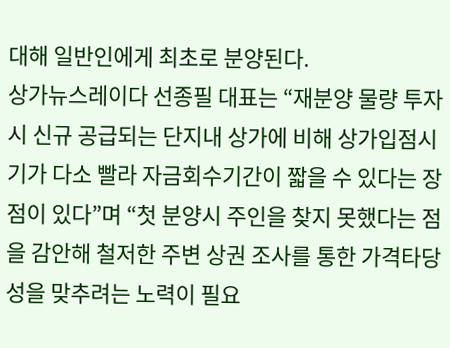대해 일반인에게 최초로 분양된다.
상가뉴스레이다 선종필 대표는 “재분양 물량 투자시 신규 공급되는 단지내 상가에 비해 상가입점시기가 다소 빨라 자금회수기간이 짧을 수 있다는 장점이 있다”며 “첫 분양시 주인을 찾지 못했다는 점을 감안해 철저한 주변 상권 조사를 통한 가격타당성을 맞추려는 노력이 필요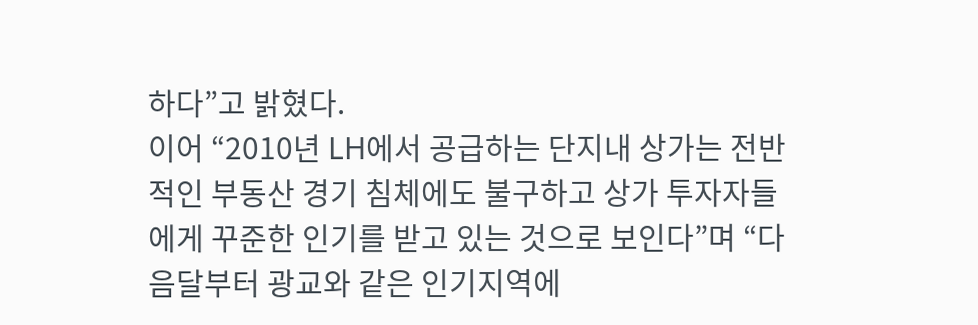하다”고 밝혔다.
이어 “2010년 LH에서 공급하는 단지내 상가는 전반적인 부동산 경기 침체에도 불구하고 상가 투자자들에게 꾸준한 인기를 받고 있는 것으로 보인다”며 “다음달부터 광교와 같은 인기지역에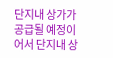단지내 상가가 공급될 예정이어서 단지내 상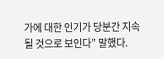가에 대한 인기가 당분간 지속될 것으로 보인다” 말했다.